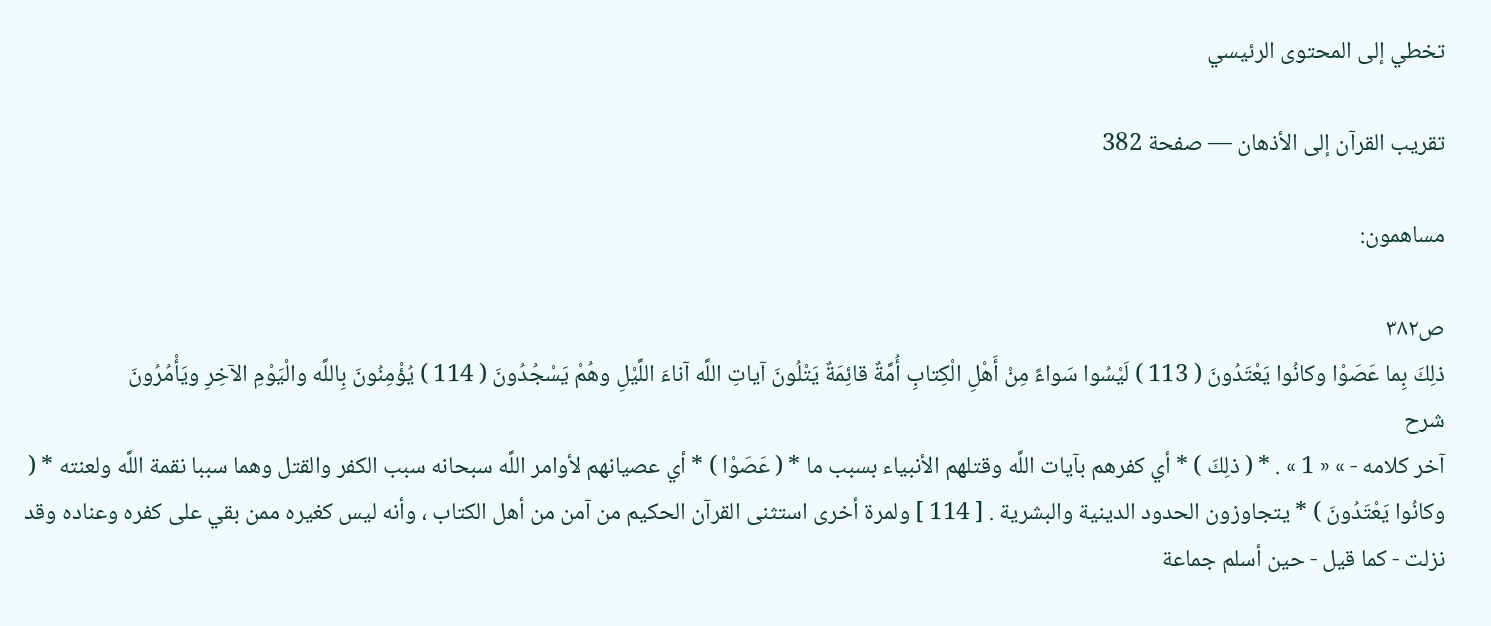تخطي إلى المحتوى الرئيسي

تقريب القرآن إلى الأذهان — صفحة 382

مساهمون:

ص٣٨٢
ذلِكَ بِما عَصَوْا وكانُوا يَعْتَدُونَ ( 113 ) لَيْسُوا سَواءً مِنْ أَهْلِ الْكِتابِ أُمَّةٌ قائِمَةٌ يَتْلُونَ آياتِ اللَّه آناءَ اللَّيْلِ وهُمْ يَسْجُدُونَ ( 114 ) يُؤْمِنُونَ بِاللَّه والْيَوْمِ الآخِرِ ويَأْمُرُونَ
شرح
آخر كلامه - » « 1 » . * ( ذلِكَ ) * أي كفرهم بآيات اللَّه وقتلهم الأنبياء بسبب ما * ( عَصَوْا ) * أي عصيانهم لأوامر اللَّه سبحانه سبب الكفر والقتل وهما سببا نقمة اللَّه ولعنته * ( وكانُوا يَعْتَدُونَ ) * يتجاوزون الحدود الدينية والبشرية . [ 114 ] ولمرة أخرى استثنى القرآن الحكيم من آمن من أهل الكتاب ، وأنه ليس كغيره ممن بقي على كفره وعناده وقد نزلت - كما قيل - حين أسلم جماعة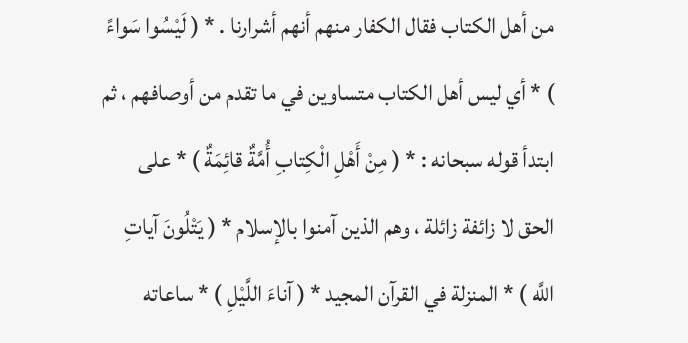من أهل الكتاب فقال الكفار منهم أنهم أشرارنا . * ( لَيْسُوا سَواءً ) * أي ليس أهل الكتاب متساوين في ما تقدم من أوصافهم ، ثم ابتدأ قوله سبحانه : * ( مِنْ أَهْلِ الْكِتابِ أُمَّةٌ قائِمَةٌ ) * على الحق لا زائفة زائلة ، وهم الذين آمنوا بالإسلام * ( يَتْلُونَ آياتِ اللَّه ) * المنزلة في القرآن المجيد * ( آناءَ اللَّيْلِ ) * ساعاته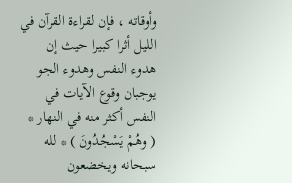وأوقاته ، فإن لقراءة القرآن في الليل أثرا كبيرا حيث إن هدوء النفس وهدوء الجو يوجبان وقوع الآيات في النفس أكثر منه في النهار * ( وهُمْ يَسْجُدُونَ ) * لله سبحانه ويخضعون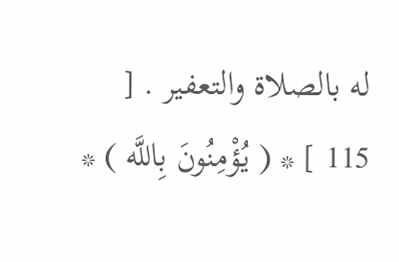له بالصلاة والتعفير . [ 115 ] * ( يُؤْمِنُونَ بِاللَّه ) *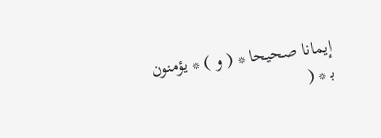إيمانا صحيحا * ( و ) * يؤمنون ب‍ * (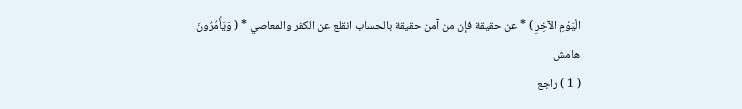الْيَوْمِ الآخِرِ ) * عن حقيقة فإن من آمن حقيقة بالحساب انقلع عن الكفر والمعاصي * ( وَيَأْمُرُونَ
هامش
( 1 ) راجع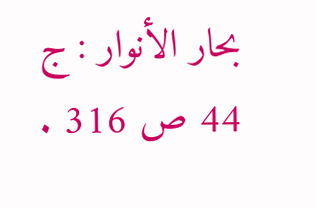بحار الأنوار : ج 44 ص 316 .